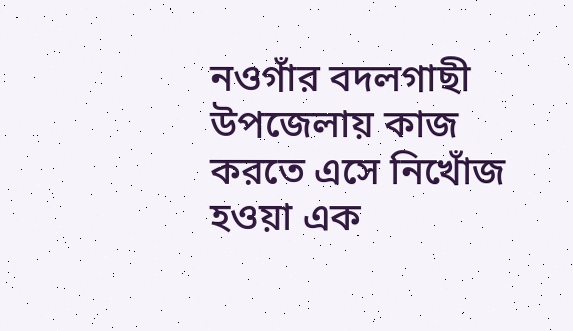নওগাঁর বদলগাছী উপজেলায় কাজ করতে এসে নিখোঁজ হওয়া এক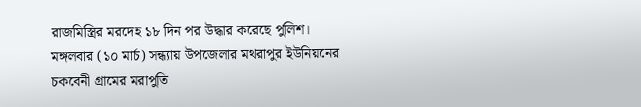রাজমিস্ত্রির মরদেহ ১৮ দিন পর উদ্ধার করেছে পুলিশ। মঙ্গলবার (১০ মার্চ) সন্ধ্যায় উপজেলার মথরাপুর ইউনিয়নের চকবেনী গ্রামের মরাপুতি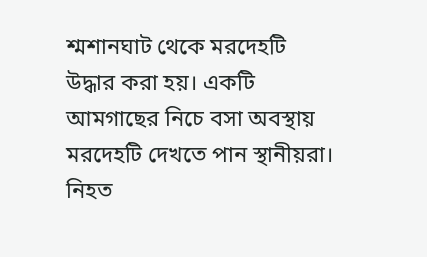শ্মশানঘাট থেকে মরদেহটি উদ্ধার করা হয়। একটি আমগাছের নিচে বসা অবস্থায় মরদেহটি দেখতে পান স্থানীয়রা।
নিহত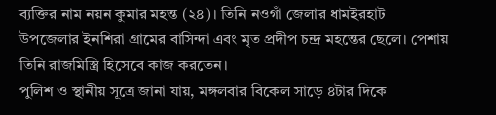ব্যক্তির নাম নয়ন কুমার মহন্ত (২৪)। তিনি নওগাঁ জেলার ধামইরহাট উপজেলার ইনশিরা গ্রামের বাসিন্দা এবং মৃত প্রদীপ চন্দ্র মহন্তের ছেলে। পেশায় তিনি রাজমিস্ত্রি হিসেবে কাজ করতেন।
পুলিশ ও স্থানীয় সূত্রে জানা যায়, মঙ্গলবার বিকেল সাড়ে ৪টার দিকে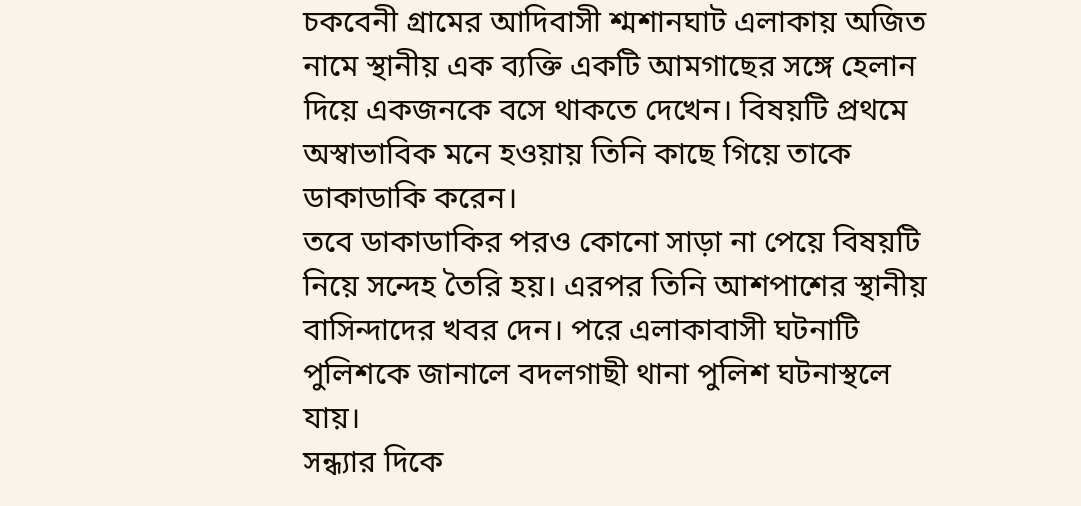চকবেনী গ্রামের আদিবাসী শ্মশানঘাট এলাকায় অজিত নামে স্থানীয় এক ব্যক্তি একটি আমগাছের সঙ্গে হেলান দিয়ে একজনকে বসে থাকতে দেখেন। বিষয়টি প্রথমে অস্বাভাবিক মনে হওয়ায় তিনি কাছে গিয়ে তাকে ডাকাডাকি করেন।
তবে ডাকাডাকির পরও কোনো সাড়া না পেয়ে বিষয়টি নিয়ে সন্দেহ তৈরি হয়। এরপর তিনি আশপাশের স্থানীয় বাসিন্দাদের খবর দেন। পরে এলাকাবাসী ঘটনাটি পুলিশকে জানালে বদলগাছী থানা পুলিশ ঘটনাস্থলে যায়।
সন্ধ্যার দিকে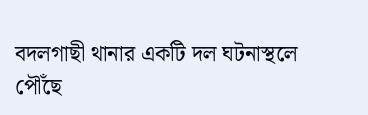বদলগাছী থানার একটি দল ঘটনাস্থলে পৌঁছে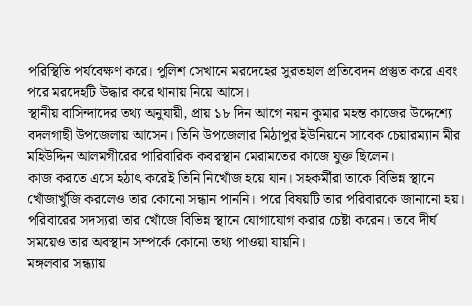পরিস্থিতি পর্যবেক্ষণ করে। পুলিশ সেখানে মরদেহের সুরতহাল প্রতিবেদন প্রস্তুত করে এবং পরে মরদেহটি উদ্ধার করে থানায় নিয়ে আসে।
স্থানীয় বাসিন্দাদের তথ্য অনুযায়ী, প্রায় ১৮ দিন আগে নয়ন কুমার মহন্ত কাজের উদ্দেশ্যে বদলগাছী উপজেলায় আসেন। তিনি উপজেলার মিঠাপুর ইউনিয়নে সাবেক চেয়ারম্যান মীর মহিউদ্দিন আলমগীরের পারিবারিক কবরস্থান মেরামতের কাজে যুক্ত ছিলেন।
কাজ করতে এসে হঠাৎ করেই তিনি নিখোঁজ হয়ে যান। সহকর্মীরা তাকে বিভিন্ন স্থানে খোঁজাখুঁজি করলেও তার কোনো সন্ধান পাননি। পরে বিষয়টি তার পরিবারকে জানানো হয়।
পরিবারের সদস্যরা তার খোঁজে বিভিন্ন স্থানে যোগাযোগ করার চেষ্টা করেন। তবে দীর্ঘ সময়েও তার অবস্থান সম্পর্কে কোনো তথ্য পাওয়া যায়নি।
মঙ্গলবার সন্ধ্যায়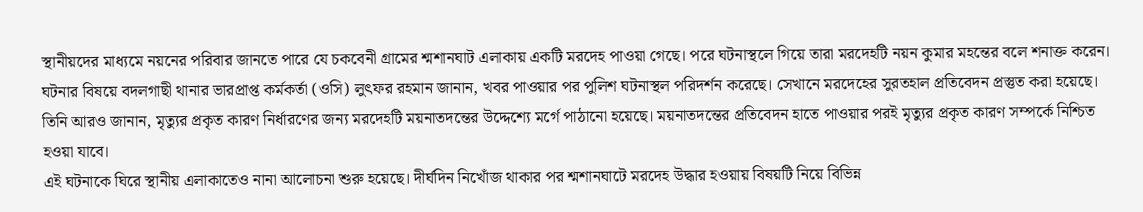স্থানীয়দের মাধ্যমে নয়নের পরিবার জানতে পারে যে চকবেনী গ্রামের শ্মশানঘাট এলাকায় একটি মরদেহ পাওয়া গেছে। পরে ঘটনাস্থলে গিয়ে তারা মরদেহটি নয়ন কুমার মহন্তের বলে শনাক্ত করেন।
ঘটনার বিষয়ে বদলগাছী থানার ভারপ্রাপ্ত কর্মকর্তা (ওসি) লুৎফর রহমান জানান, খবর পাওয়ার পর পুলিশ ঘটনাস্থল পরিদর্শন করেছে। সেখানে মরদেহের সুরতহাল প্রতিবেদন প্রস্তুত করা হয়েছে।
তিনি আরও জানান, মৃত্যুর প্রকৃত কারণ নির্ধারণের জন্য মরদেহটি ময়নাতদন্তের উদ্দেশ্যে মর্গে পাঠানো হয়েছে। ময়নাতদন্তের প্রতিবেদন হাতে পাওয়ার পরই মৃত্যুর প্রকৃত কারণ সম্পর্কে নিশ্চিত হওয়া যাবে।
এই ঘটনাকে ঘিরে স্থানীয় এলাকাতেও নানা আলোচনা শুরু হয়েছে। দীর্ঘদিন নিখোঁজ থাকার পর শ্মশানঘাটে মরদেহ উদ্ধার হওয়ায় বিষয়টি নিয়ে বিভিন্ন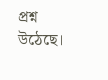প্রশ্ন উঠেছে।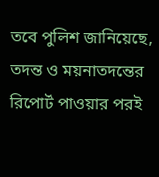তবে পুলিশ জানিয়েছে, তদন্ত ও ময়নাতদন্তের রিপোর্ট পাওয়ার পরই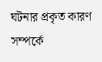ঘটনার প্রকৃত কারণ সম্পর্কে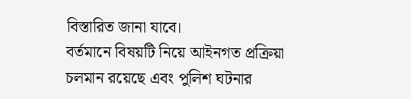বিস্তারিত জানা যাবে।
বর্তমানে বিষয়টি নিয়ে আইনগত প্রক্রিয়া চলমান রয়েছে এবং পুলিশ ঘটনার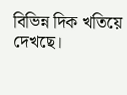বিভিন্ন দিক খতিয়ে দেখছে।